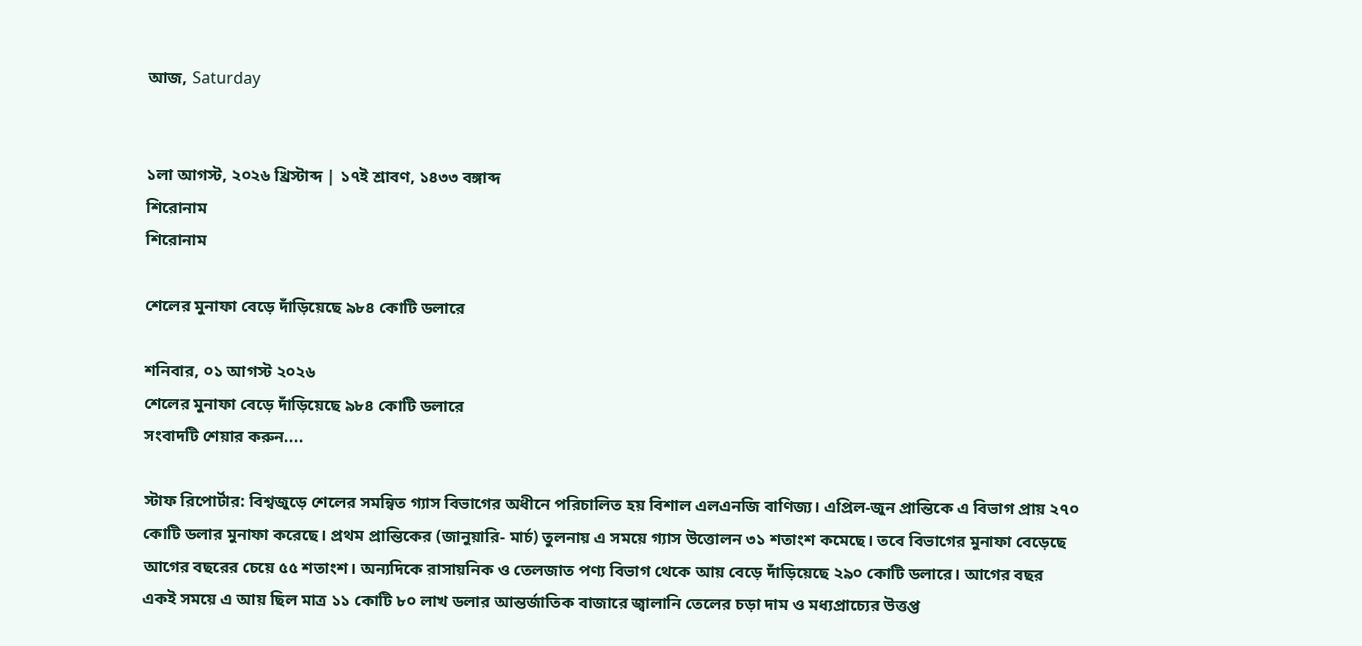আজ, Saturday


১লা আগস্ট, ২০২৬ খ্রিস্টাব্দ | ১৭ই শ্রাবণ, ১৪৩৩ বঙ্গাব্দ
শিরোনাম
শিরোনাম

শেলের মুনাফা বেড়ে দাঁড়িয়েছে ৯৮৪ কোটি ডলারে

শনিবার, ০১ আগস্ট ২০২৬
শেলের মুনাফা বেড়ে দাঁড়িয়েছে ৯৮৪ কোটি ডলারে
সংবাদটি শেয়ার করুন....

স্টাফ রিপোর্টার: বিশ্বজুড়ে শেলের সমন্বিত গ্যাস বিভাগের অধীনে পরিচালিত হয় বিশাল এলএনজি বাণিজ্য। এপ্রিল-জুন প্রান্তিকে এ বিভাগ প্রায় ২৭০ কোটি ডলার মুনাফা করেছে। প্রথম প্রান্তিকের (জানুয়ারি- মার্চ) তুলনায় এ সময়ে গ্যাস উত্তোলন ৩১ শতাংশ কমেছে। তবে বিভাগের মুনাফা বেড়েছে আগের বছরের চেয়ে ৫৫ শতাংশ। অন্যদিকে রাসায়নিক ও তেলজাত পণ্য বিভাগ থেকে আয় বেড়ে দাঁড়িয়েছে ২৯০ কোটি ডলারে। আগের বছর একই সময়ে এ আয় ছিল মাত্র ১১ কোটি ৮০ লাখ ডলার আন্তর্জাতিক বাজারে জ্বালানি তেলের চড়া দাম ও মধ্যপ্রাচ্যের উত্তপ্ত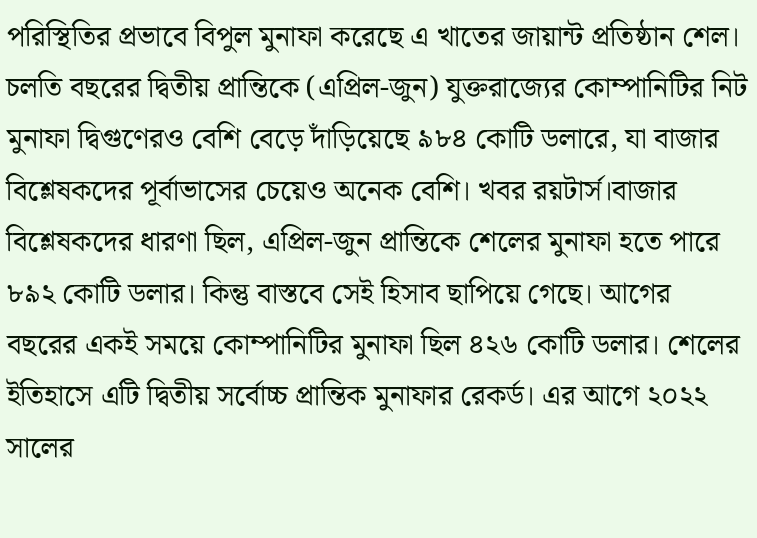পরিস্থিতির প্রভাবে বিপুল মুনাফা করেছে এ খাতের জায়ান্ট প্রতিষ্ঠান শেল। চলতি বছরের দ্বিতীয় প্রান্তিকে (এপ্রিল-জুন) যুক্তরাজ্যের কোম্পানিটির নিট মুনাফা দ্বিগুণেরও বেশি বেড়ে দাঁড়িয়েছে ৯৮৪ কোটি ডলারে, যা বাজার বিশ্লেষকদের পূর্বাভাসের চেয়েও অনেক বেশি। খবর রয়টার্স।বাজার বিশ্লেষকদের ধারণা ছিল, এপ্রিল-জুন প্রান্তিকে শেলের মুনাফা হতে পারে ৮৯২ কোটি ডলার। কিন্তু বাস্তবে সেই হিসাব ছাপিয়ে গেছে। আগের বছরের একই সময়ে কোম্পানিটির মুনাফা ছিল ৪২৬ কোটি ডলার। শেলের ইতিহাসে এটি দ্বিতীয় সর্বোচ্চ প্রান্তিক মুনাফার রেকর্ড। এর আগে ২০২২ সালের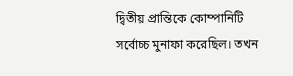দ্বিতীয় প্রান্তিকে কোম্পানিটি সর্বোচ্চ মুনাফা করেছিল। তখন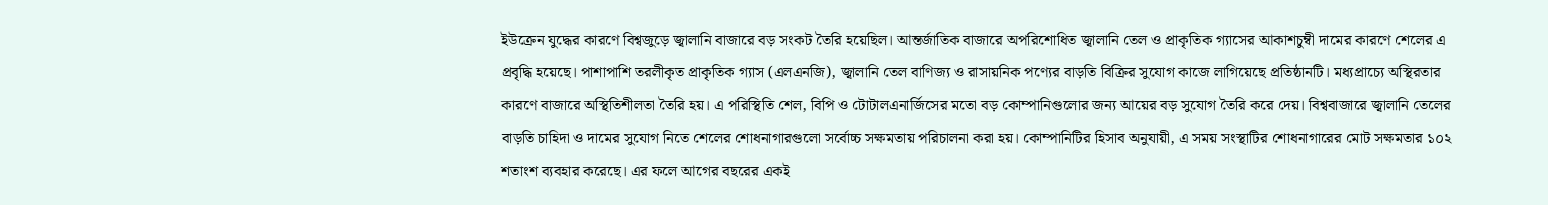ইউক্রেন যুদ্ধের কারণে বিশ্বজুড়ে জ্বালানি বাজারে বড় সংকট তৈরি হয়েছিল। আন্তর্জাতিক বাজারে অপরিশোধিত জ্বালানি তেল ও প্রাকৃতিক গ্যাসের আকাশচুম্বী দামের কারণে শেলের এ প্রবৃদ্ধি হয়েছে। পাশাপাশি তরলীকৃত প্রাকৃতিক গ্যাস (এলএনজি), জ্বালানি তেল বাণিজ্য ও রাসায়নিক পণ্যের বাড়তি বিক্রির সুযোগ কাজে লাগিয়েছে প্রতিষ্ঠানটি। মধ্যপ্রাচ্যে অস্থিরতার কারণে বাজারে অস্থিতিশীলতা তৈরি হয়। এ পরিস্থিতি শেল, বিপি ও টোটালএনার্জিসের মতো বড় কোম্পানিগুলোর জন্য আয়ের বড় সুযোগ তৈরি করে দেয়। বিশ্ববাজারে জ্বালানি তেলের বাড়তি চাহিদা ও দামের সুযোগ নিতে শেলের শোধনাগারগুলো সর্বোচ্চ সক্ষমতায় পরিচালনা করা হয়। কোম্পানিটির হিসাব অনুযায়ী, এ সময় সংস্থাটির শোধনাগারের মোট সক্ষমতার ১০২ শতাংশ ব্যবহার করেছে। এর ফলে আগের বছরের একই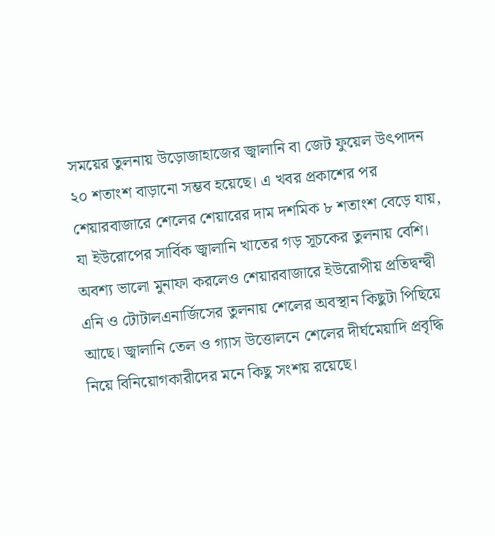সময়ের তুলনায় উড়োজাহাজের জ্বালানি বা জেট ফুয়েল উৎপাদন ২০ শতাংশ বাড়ানো সম্ভব হয়েছে। এ খবর প্রকাশের পর শেয়ারবাজারে শেলের শেয়ারের দাম দশমিক ৮ শতাংশ বেড়ে যায়, যা ইউরোপের সার্বিক জ্বালানি খাতের গড় সূচকের তুলনায় বেশি। অবশ্য ভালো মুনাফা করলেও শেয়ারবাজারে ইউরোপীয় প্রতিদ্বন্দ্বী এনি ও টোটালএনার্জিসের তুলনায় শেলের অবস্থান কিছুটা পিছিয়ে আছে। জ্বালানি তেল ও গ্যাস উত্তোলনে শেলের দীর্ঘমেয়াদি প্রবৃদ্ধি নিয়ে বিনিয়োগকারীদের মনে কিছু সংশয় রয়েছে।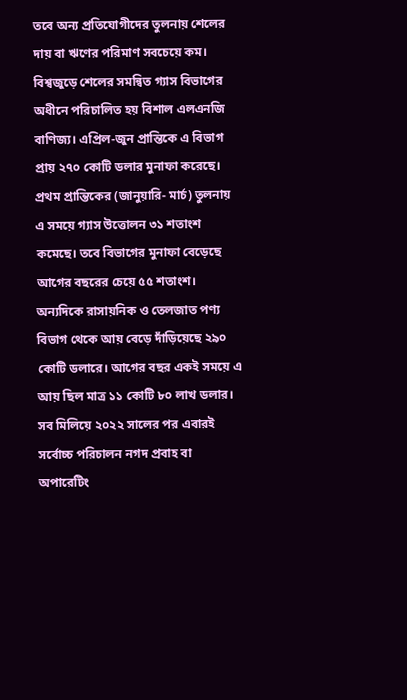তবে অন্য প্রতিযোগীদের তুলনায় শেলের দায় বা ঋণের পরিমাণ সবচেয়ে কম। বিশ্বজুড়ে শেলের সমন্বিত গ্যাস বিভাগের অধীনে পরিচালিত হয় বিশাল এলএনজি বাণিজ্য। এপ্রিল-জুন প্রান্তিকে এ বিভাগ প্রায় ২৭০ কোটি ডলার মুনাফা করেছে। প্রথম প্রান্তিকের (জানুয়ারি- মার্চ) তুলনায় এ সময়ে গ্যাস উত্তোলন ৩১ শতাংশ কমেছে। তবে বিভাগের মুনাফা বেড়েছে আগের বছরের চেয়ে ৫৫ শতাংশ। অন্যদিকে রাসায়নিক ও তেলজাত পণ্য বিভাগ থেকে আয় বেড়ে দাঁড়িয়েছে ২৯০ কোটি ডলারে। আগের বছর একই সময়ে এ আয় ছিল মাত্র ১১ কোটি ৮০ লাখ ডলার। সব মিলিয়ে ২০২২ সালের পর এবারই সর্বোচ্চ পরিচালন নগদ প্রবাহ বা অপারেটিং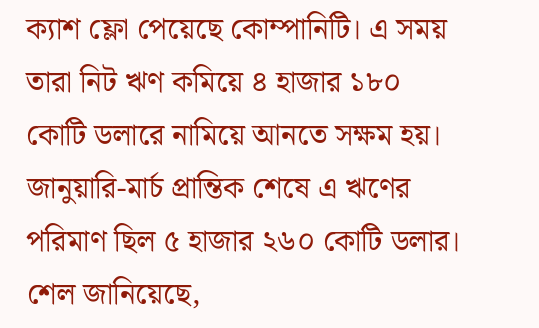ক্যাশ ফ্লো পেয়েছে কোম্পানিটি। এ সময় তারা নিট ঋণ কমিয়ে ৪ হাজার ১৮০ কোটি ডলারে নামিয়ে আনতে সক্ষম হয়। জানুয়ারি-মার্চ প্রান্তিক শেষে এ ঋণের পরিমাণ ছিল ৫ হাজার ২৬০ কোটি ডলার। শেল জানিয়েছে,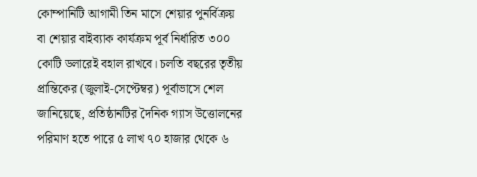কোম্পানিটি আগামী তিন মাসে শেয়ার পুনর্বিক্রয় বা শেয়ার বাইব্যাক কার্যক্রম পূর্ব নির্ধারিত ৩০০ কোটি ডলারেই বহাল রাখবে। চলতি বছরের তৃতীয় প্রান্তিকের (জুলাই-সেপ্টেম্বর) পূর্বাভাসে শেল জানিয়েছে, প্রতিষ্ঠানটির দৈনিক গ্যাস উত্তোলনের পরিমাণ হতে পারে ৫ লাখ ৭০ হাজার থেকে ৬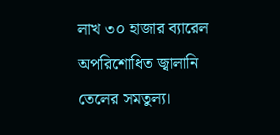লাখ ৩০ হাজার ব্যারেল অপরিশোধিত জ্বালানি তেলের সমতুল্য।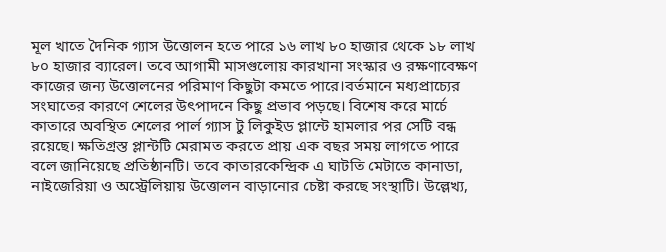মূল খাতে দৈনিক গ্যাস উত্তোলন হতে পারে ১৬ লাখ ৮০ হাজার থেকে ১৮ লাখ ৮০ হাজার ব্যারেল। তবে আগামী মাসগুলোয় কারখানা সংস্কার ও রক্ষণাবেক্ষণ কাজের জন্য উত্তোলনের পরিমাণ কিছুটা কমতে পারে।বর্তমানে মধ্যপ্রাচ্যের সংঘাতের কারণে শেলের উৎপাদনে কিছু প্রভাব পড়ছে। বিশেষ করে মার্চে কাতারে অবস্থিত শেলের পার্ল গ্যাস টু লিকুইড প্লান্টে হামলার পর সেটি বন্ধ রয়েছে। ক্ষতিগ্রস্ত প্লান্টটি মেরামত করতে প্রায় এক বছর সময় লাগতে পারে বলে জানিয়েছে প্রতিষ্ঠানটি। তবে কাতারকেন্দ্রিক এ ঘাটতি মেটাতে কানাডা, নাইজেরিয়া ও অস্ট্রেলিয়ায় উত্তোলন বাড়ানোর চেষ্টা করছে সংস্থাটি। উল্লেখ্য,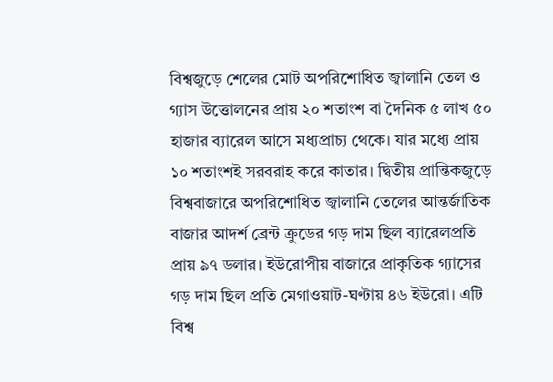বিশ্বজুড়ে শেলের মোট অপরিশোধিত জ্বালানি তেল ও গ্যাস উত্তোলনের প্রায় ২০ শতাংশ বা দৈনিক ৫ লাখ ৫০ হাজার ব্যারেল আসে মধ্যপ্রাচ্য থেকে। যার মধ্যে প্রায় ১০ শতাংশই সরবরাহ করে কাতার। দ্বিতীয় প্রান্তিকজুড়ে বিশ্ববাজারে অপরিশোধিত জ্বালানি তেলের আন্তর্জাতিক বাজার আদর্শ ব্রেন্ট ক্রুডের গড় দাম ছিল ব্যারেলপ্রতি প্রায় ৯৭ ডলার। ইউরোপীয় বাজারে প্রাকৃতিক গ্যাসের গড় দাম ছিল প্রতি মেগাওয়াট-ঘণ্টায় ৪৬ ইউরো। এটি বিশ্ব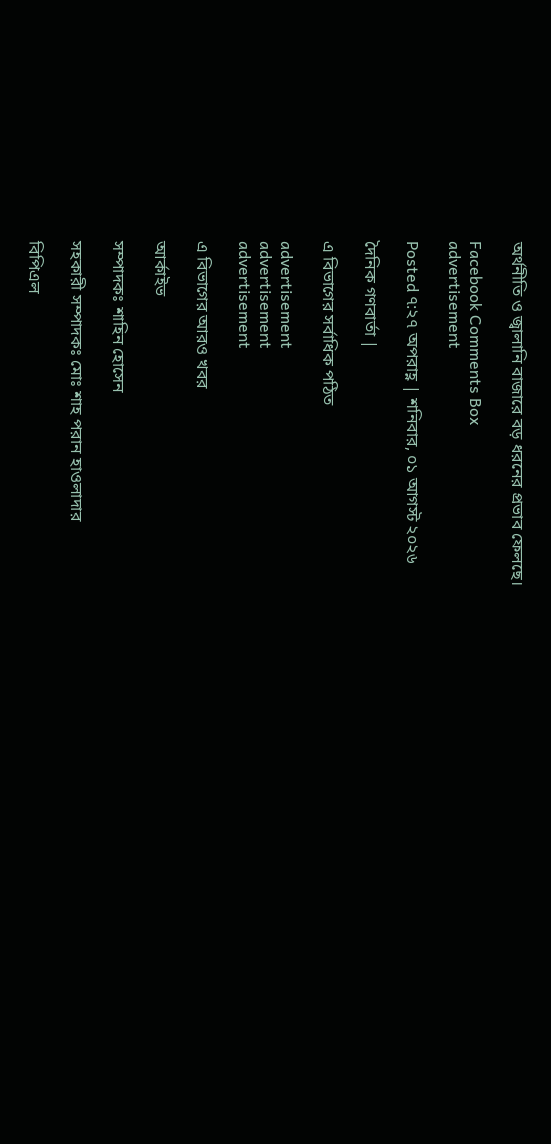অর্থনীতি ও জ্বালানি বাজারে বড় ধরনের প্রভাব ফেলছে।

Facebook Comments Box
advertisement

Posted ৭:২৭ অপরাহ্ণ | শনিবার, ০১ আগস্ট ২০২৬

দৈনিক গণবার্তা |

এ বিভাগের সর্বাধিক পঠিত

advertisement
advertisement
advertisement

এ বিভাগের আরও খবর

আর্কাইভ

সম্পাদকঃ শাহিন হোসেন

সহকারী সম্পাদকঃ মোঃ শাহ পরান হাওলাদার

বিপিএল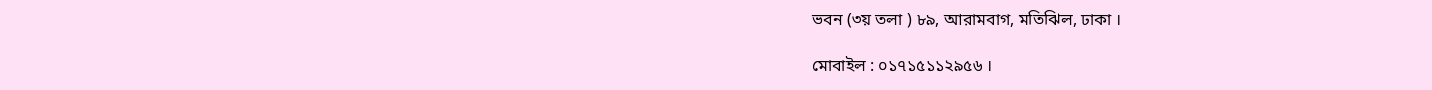ভবন (৩য় তলা ) ৮৯, আরামবাগ, মতিঝিল, ঢাকা ।

মোবাইল : ০১৭১৫১১২৯৫৬ ।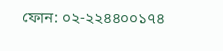ফোন: ০২-২২৪৪০০১৭৪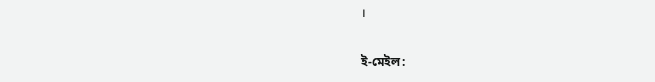।

ই-মেইল: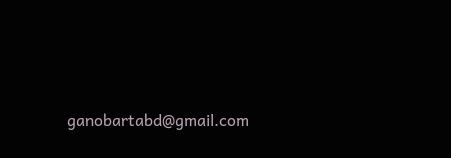ganobartabd@gmail.com